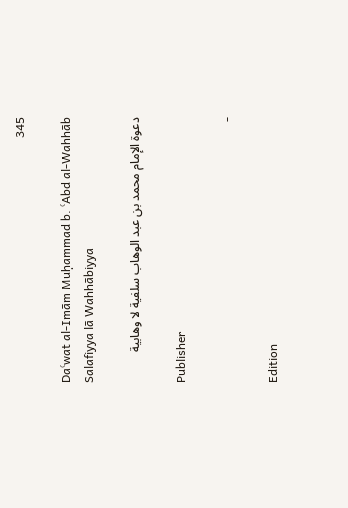345

Daʿwat al-Imām Muḥammad b. ʿAbd al-Wahhāb Salafiyya lā Wahhābiyya

دعوة الإمام محمد بن عبد الوهاب سلفية لا وهابية

Publisher

-

Edition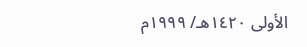الأولى ١٤٢٠هـ/ ١٩٩٩م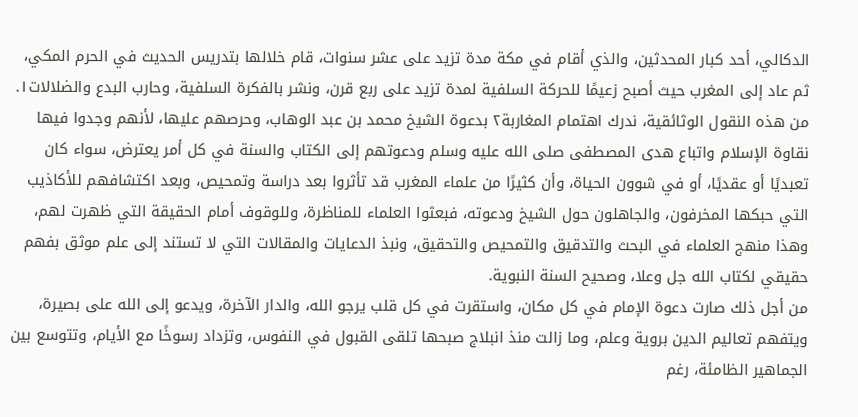الدكالي، أحد كبار المحدثين، والذي أقام في مكة مدة تزيد على عشر سنوات، قام خلالها بتدريس الحديث في الحرم المكي، ثم عاد إلى المغرب حيث أصبح زعيمًا للحركة السلفية لمدة تزيد على ربع قرن، ونشر بالفكرة السلفية، وحارب البدع والضلالات١.
من هذه النقول الوثائقية، ندرك اهتمام المغاربة٢ بدعوة الشيخ محمد بن عبد الوهاب، وحرصهم عليها، لأنهم وجدوا فيها نقاوة الإسلام واتباع هدى المصطفى صلى الله عليه وسلم ودعوتهم إلى الكتاب والسنة في كل أمر يعترض، سواء كان تعبديًا أو عقديًا، أو في شوون الحياة، وأن كثيرًا من علماء المغرب قد تأثروا بعد دراسة وتمحيص، وبعد اكتشافهم للأكاذيب التي حبكها المخرفون، والجاهلون حول الشيخ ودعوته، فبعثوا العلماء للمناظرة، وللوقوف أمام الحقيقة التي ظهرت لهم، وهذا منهج العلماء في البحث والتدقيق والتمحيص والتحقيق، ونبذ الدعايات والمقالات التي لا تستند إلى علم موثق بفهم حقيقي لكتاب الله جل وعلا، وصحيح السنة النبوية.
من أجل ذلك صارت دعوة الإمام في كل مكان، واستقرت في كل قلب يرجو الله، والدار الآخرة، ويدعو إلى الله على بصيرة، ويتفهم تعاليم الدين بروية وعلم، وما زالت منذ انبلاج صبحها تلقى القبول في النفوس، وتزداد رسوخًا مع الأيام، وتتوسع بين الجماهير الظامئة، رغم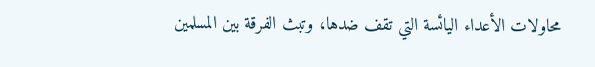محاولات الأعداء اليائسة التي تقف ضدها، وتبث الفرقة بين المسلمين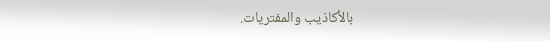بالأكاذيب والمفتريات.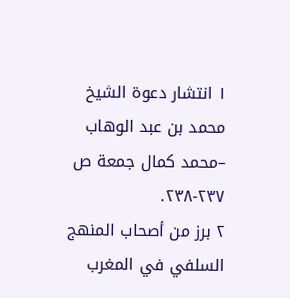١ انتشار دعوة الشيخ محمد بن عبد الوهاب –محمد كمال جمعة ص ٢٣٧-٢٣٨.
٢ برز من أصحاب المنهج السلفي في المغرب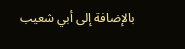بالإضافة إلى أبي شعيب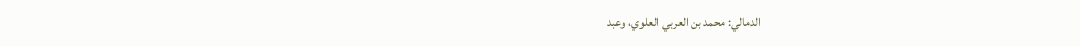الدمالي: محمد بن العربي العلوي، وعبد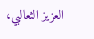العزيز الثعالبي،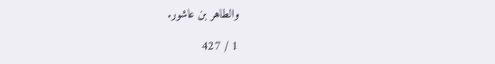والطاهر بن عاشور.

1 / 427